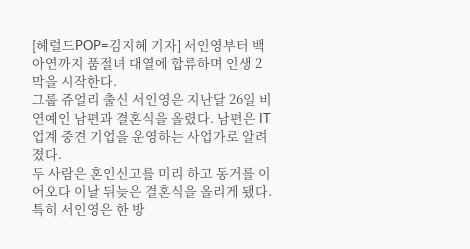[헤럴드POP=김지혜 기자] 서인영부터 백아연까지 품절녀 대열에 합류하며 인생 2막을 시작한다.
그룹 쥬얼리 출신 서인영은 지난달 26일 비연예인 남편과 결혼식을 올렸다. 남편은 IT업계 중견 기업을 운영하는 사업가로 알려졌다.
두 사람은 혼인신고를 미리 하고 동거를 이어오다 이날 뒤늦은 결혼식을 올리게 됐다. 특히 서인영은 한 방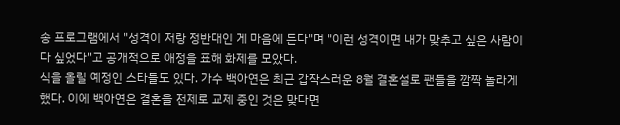송 프로그램에서 "성격이 저랑 정반대인 게 마음에 든다"며 "이런 성격이면 내가 맞추고 싶은 사람이다 싶었다"고 공개적으로 애정을 표해 화제를 모았다.
식을 올릴 예정인 스타들도 있다. 가수 백아연은 최근 갑작스러운 8월 결혼설로 팬들을 깜짝 놀라게 했다. 이에 백아연은 결혼을 전제로 교제 중인 것은 맞다면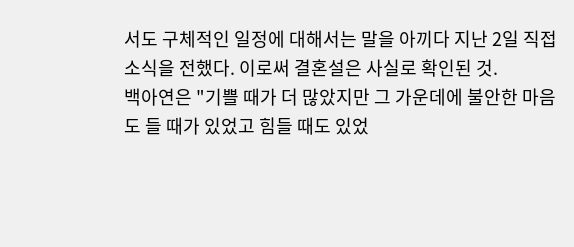서도 구체적인 일정에 대해서는 말을 아끼다 지난 2일 직접 소식을 전했다. 이로써 결혼설은 사실로 확인된 것.
백아연은 "기쁠 때가 더 많았지만 그 가운데에 불안한 마음도 들 때가 있었고 힘들 때도 있었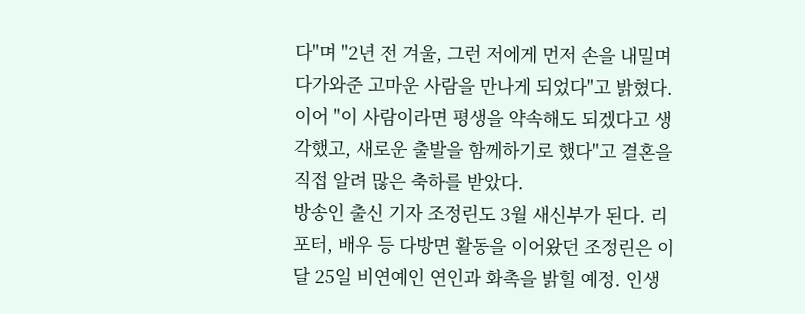다"며 "2년 전 겨울, 그런 저에게 먼저 손을 내밀며 다가와준 고마운 사람을 만나게 되었다"고 밝혔다. 이어 "이 사람이라면 평생을 약속해도 되겠다고 생각했고, 새로운 출발을 함께하기로 했다"고 결혼을 직접 알려 많은 축하를 받았다.
방송인 출신 기자 조정린도 3월 새신부가 된다. 리포터, 배우 등 다방면 활동을 이어왔던 조정린은 이달 25일 비연예인 연인과 화촉을 밝힐 예정. 인생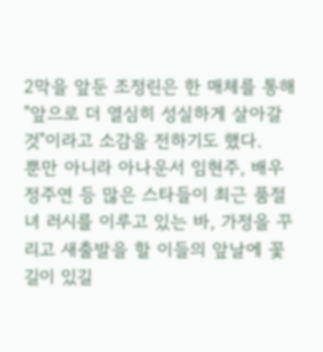2막을 앞둔 조정린은 한 매체를 통해 "앞으로 더 열심히 성실하게 살아갈 것"이라고 소감을 전하기도 했다.
뿐만 아니라 아나운서 임현주, 배우 정주연 등 많은 스타들이 최근 품절녀 러시를 이루고 있는 바, 가정을 꾸리고 새출발을 할 이들의 앞날에 꽃길이 있길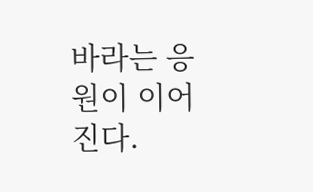바라는 응원이 이어진다.